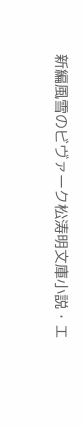新編風雪のビヴァーク松涛明文庫小説・エ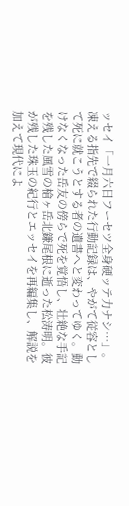ッセイ「一月六日フーセツ全身硬ッテ力ナシ…」。凍える指先で綴られた行動記録は、やがて従容として死に就こうとする者の遺書へと変わってゆく。動けなくなった岳友の傍らで死を覚悟し、壮絶な手記を残した風雪の槍ヶ岳北鎌尾根に逝った松涛明。彼が残した珠玉の紀行とエッセイを再編集し、解説を加えて現代によ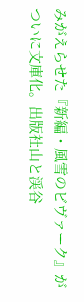みがえらせた『新編・風雪のビヴァーク』がついに文庫化。出版社山と渓谷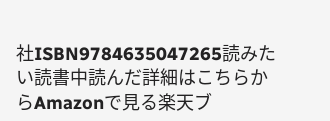社ISBN9784635047265読みたい読書中読んだ詳細はこちらからAmazonで見る楽天ブ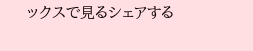ックスで見るシェアする